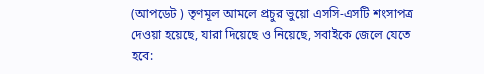(আপডেট ) তৃণমূল আমলে প্রচুর ভুয়ো এসসি-এসটি শংসাপত্র দেওয়া হয়েছে, যারা দিয়েছে ও নিয়েছে, সবাইকে জেলে যেতে হবে: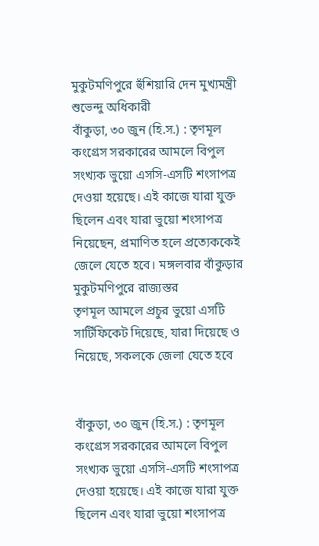মুকুটমণিপুরে হুঁশিয়ারি দেন মুখ্যমন্ত্রী শুভেন্দু অধিকারী
বাঁকুড়া, ৩০ জুন (হি.স.) : তৃণমূল কংগ্রেস সরকারের আমলে বিপুল সংখ্যক ভুয়ো এসসি-এসটি শংসাপত্র দেওয়া হয়েছে। এই কাজে যারা যুক্ত ছিলেন এবং যারা ভুয়ো শংসাপত্র নিয়েছেন, প্রমাণিত হলে প্রত্যেককেই জেলে যেতে হবে। মঙ্গলবার বাঁকুড়ার মুকুটমণিপুরে রাজ্যস্তর
তৃণমূল আমলে প্রচুর ভুয়ো এসটি সার্টিফিকেট দিয়েছে, যারা দিয়েছে ও নিয়েছে, সকলকে জেলা যেতে হবে


বাঁকুড়া, ৩০ জুন (হি.স.) : তৃণমূল কংগ্রেস সরকারের আমলে বিপুল সংখ্যক ভুয়ো এসসি-এসটি শংসাপত্র দেওয়া হয়েছে। এই কাজে যারা যুক্ত ছিলেন এবং যারা ভুয়ো শংসাপত্র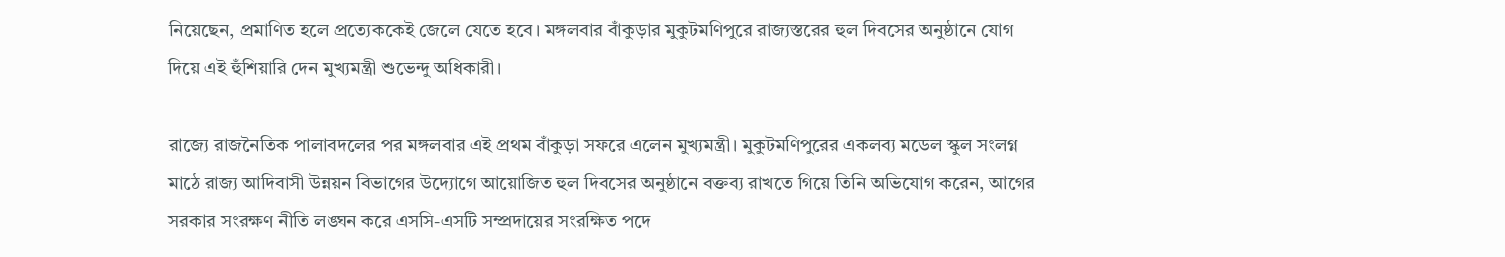নিয়েছেন, প্রমাণিত হলে প্রত্যেককেই জেলে যেতে হবে। মঙ্গলবার বাঁকুড়ার মুকুটমণিপুরে রাজ্যস্তরের হুল দিবসের অনুষ্ঠানে যোগ দিয়ে এই হুঁশিয়ারি দেন মুখ্যমন্ত্রী শুভেন্দু অধিকারী।

রাজ্যে রাজনৈতিক পালাবদলের পর মঙ্গলবার এই প্রথম বাঁকুড়া সফরে এলেন মুখ্যমন্ত্রী। মুকুটমণিপুরের একলব্য মডেল স্কুল সংলগ্ন মাঠে রাজ্য আদিবাসী উন্নয়ন বিভাগের উদ্যোগে আয়োজিত হুল দিবসের অনুষ্ঠানে বক্তব্য রাখতে গিয়ে তিনি অভিযোগ করেন, আগের সরকার সংরক্ষণ নীতি লঙ্ঘন করে এসসি-এসটি সম্প্রদায়ের সংরক্ষিত পদে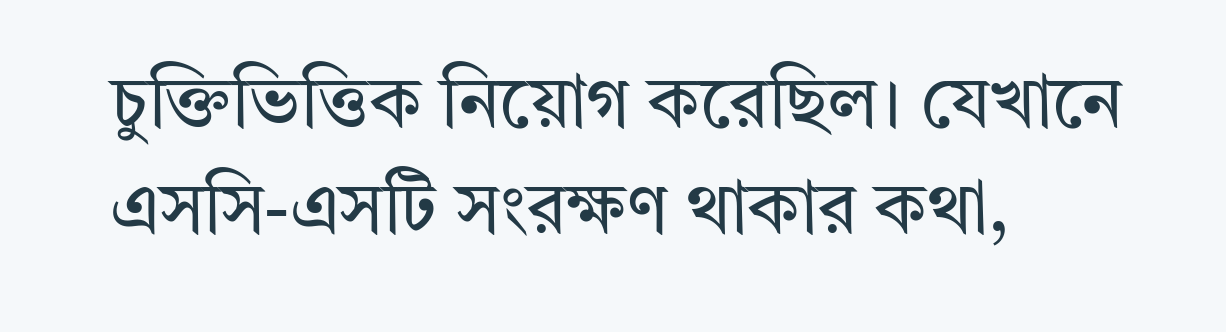চুক্তিভিত্তিক নিয়োগ করেছিল। যেখানে এসসি-এসটি সংরক্ষণ থাকার কথা,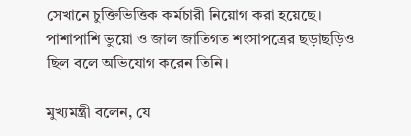সেখানে চুক্তিভিত্তিক কর্মচারী নিয়োগ করা হয়েছে। পাশাপাশি ভুয়ো ও জাল জাতিগত শংসাপত্রের ছড়াছড়িও ছিল বলে অভিযোগ করেন তিনি।

মুখ্যমন্ত্রী বলেন, যে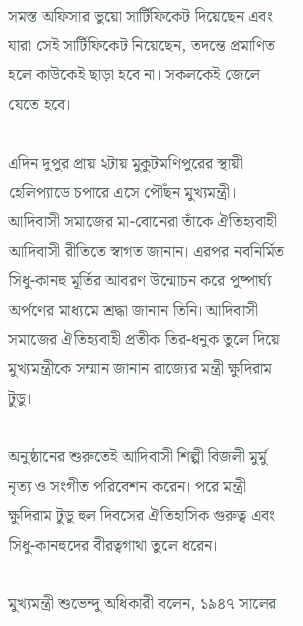সমস্ত অফিসার ভুয়ো সার্টিফিকেট দিয়েছেন এবং যারা সেই সার্টিফিকেট নিয়েছেন, তদন্তে প্রমাণিত হলে কাউকেই ছাড়া হবে না। সকলকেই জেলে যেতে হবে।

এদিন দুপুর প্রায় ২টায় মুকুটমণিপুরের স্থায়ী হেলিপ্যাডে চপারে এসে পৌঁছন মুখ্যমন্ত্রী। আদিবাসী সমাজের মা-বোনেরা তাঁকে ঐতিহ্যবাহী আদিবাসী রীতিতে স্বাগত জানান। এরপর নবনির্মিত সিধু-কানহু মূর্তির আবরণ উন্মোচন করে পুষ্পার্ঘ্য অর্পণের মাধ্যমে শ্রদ্ধা জানান তিনি। আদিবাসী সমাজের ঐতিহ্যবাহী প্রতীক তির-ধনুক তুলে দিয়ে মুখ্যমন্ত্রীকে সম্মান জানান রাজ্যের মন্ত্রী ক্ষুদিরাম টুডু।

অনুষ্ঠানের শুরুতেই আদিবাসী শিল্পী বিজলী মুর্মু নৃত্য ও সংগীত পরিবেশন করেন। পরে মন্ত্রী ক্ষুদিরাম টুডু হুল দিবসের ঐতিহাসিক গুরুত্ব এবং সিধু-কানহুদের বীরত্বগাথা তুলে ধরেন।

মুখ্যমন্ত্রী শুভেন্দু অধিকারী বলেন, ১৯৪৭ সালের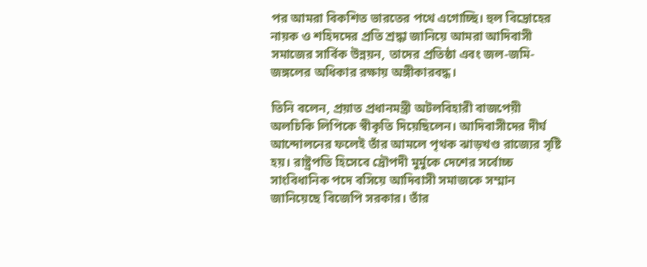পর আমরা বিকশিত ভারতের পথে এগোচ্ছি। হুল বিদ্রোহের নায়ক ও শহিদদের প্রতি শ্রদ্ধা জানিয়ে আমরা আদিবাসী সমাজের সার্বিক উন্নয়ন, তাদের প্রতিষ্ঠা এবং জল-জমি-জঙ্গলের অধিকার রক্ষায় অঙ্গীকারবদ্ধ।

তিনি বলেন, প্রয়াত প্রধানমন্ত্রী অটলবিহারী বাজপেয়ী অলচিকি লিপিকে স্বীকৃতি দিয়েছিলেন। আদিবাসীদের দীর্ঘ আন্দোলনের ফলেই তাঁর আমলে পৃথক ঝাড়খণ্ড রাজ্যের সৃষ্টি হয়। রাষ্ট্রপতি হিসেবে দ্রৌপদী মুর্মুকে দেশের সর্বোচ্চ সাংবিধানিক পদে বসিয়ে আদিবাসী সমাজকে সম্মান জানিয়েছে বিজেপি সরকার। তাঁর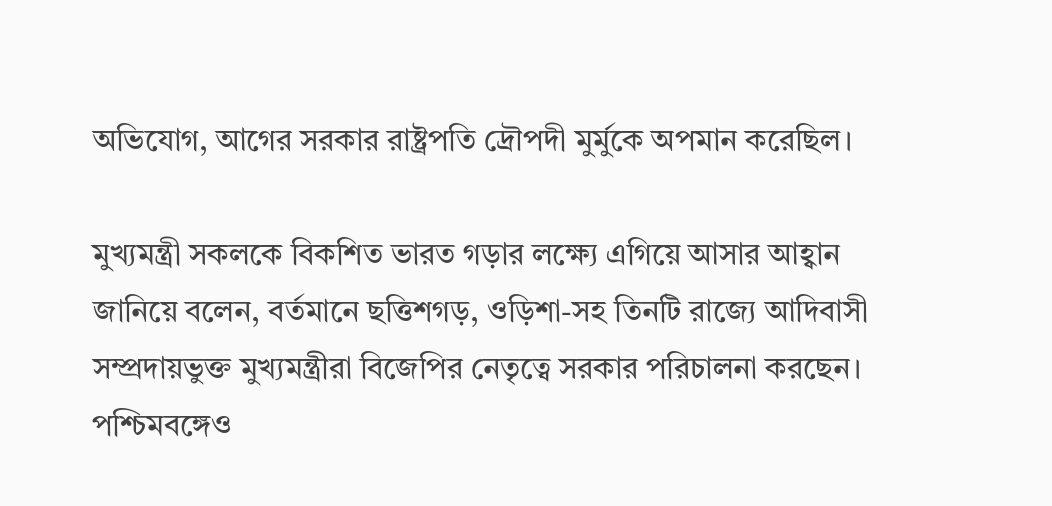অভিযোগ, আগের সরকার রাষ্ট্রপতি দ্রৌপদী মুর্মুকে অপমান করেছিল।

মুখ্যমন্ত্রী সকলকে বিকশিত ভারত গড়ার লক্ষ্যে এগিয়ে আসার আহ্বান জানিয়ে বলেন, বর্তমানে ছত্তিশগড়, ওড়িশা-সহ তিনটি রাজ্যে আদিবাসী সম্প্রদায়ভুক্ত মুখ্যমন্ত্রীরা বিজেপির নেতৃত্বে সরকার পরিচালনা করছেন। পশ্চিমবঙ্গেও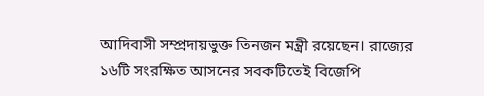আদিবাসী সম্প্রদায়ভুক্ত তিনজন মন্ত্রী রয়েছেন। রাজ্যের ১৬টি সংরক্ষিত আসনের সবকটিতেই বিজেপি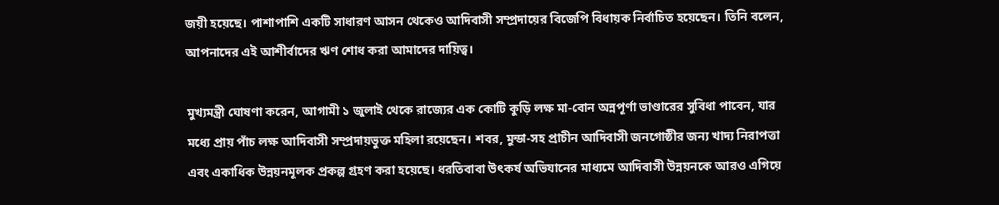জয়ী হয়েছে। পাশাপাশি একটি সাধারণ আসন থেকেও আদিবাসী সম্প্রদায়ের বিজেপি বিধায়ক নির্বাচিত হয়েছেন। তিনি বলেন, আপনাদের এই আশীর্বাদের ঋণ শোধ করা আমাদের দায়িত্ব।

মুখ্যমন্ত্রী ঘোষণা করেন, আগামী ১ জুলাই থেকে রাজ্যের এক কোটি কুড়ি লক্ষ মা-বোন অন্নপূর্ণা ভাণ্ডারের সুবিধা পাবেন, যার মধ্যে প্রায় পাঁচ লক্ষ আদিবাসী সম্প্রদায়ভুক্ত মহিলা রয়েছেন। শবর, মুন্ডা-সহ প্রাচীন আদিবাসী জনগোষ্ঠীর জন্য খাদ্য নিরাপত্তা এবং একাধিক উন্নয়নমূলক প্রকল্প গ্রহণ করা হয়েছে। ধরতিবাবা উৎকর্ষ অভিযানের মাধ্যমে আদিবাসী উন্নয়নকে আরও এগিয়ে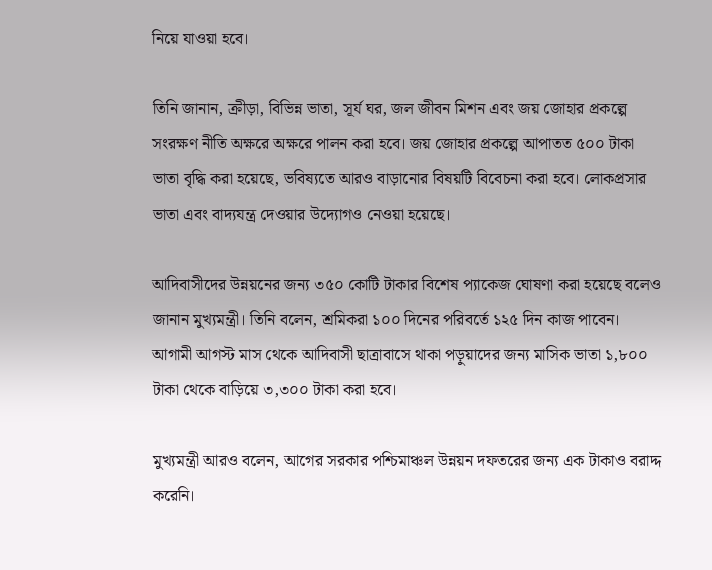নিয়ে যাওয়া হবে।

তিনি জানান, ক্রীড়া, বিভিন্ন ভাতা, সূর্য ঘর, জল জীবন মিশন এবং জয় জোহার প্রকল্পে সংরক্ষণ নীতি অক্ষরে অক্ষরে পালন করা হবে। জয় জোহার প্রকল্পে আপাতত ৫০০ টাকা ভাতা বৃদ্ধি করা হয়েছে, ভবিষ্যতে আরও বাড়ানোর বিষয়টি বিবেচনা করা হবে। লোকপ্রসার ভাতা এবং বাদ্যযন্ত্র দেওয়ার উদ্যোগও নেওয়া হয়েছে।

আদিবাসীদের উন্নয়নের জন্য ৩৫০ কোটি টাকার বিশেষ প্যাকেজ ঘোষণা করা হয়েছে বলেও জানান মুখ্যমন্ত্রী। তিনি বলেন, শ্রমিকরা ১০০ দিনের পরিবর্তে ১২৫ দিন কাজ পাবেন। আগামী আগস্ট মাস থেকে আদিবাসী ছাত্রাবাসে থাকা পড়ুয়াদের জন্য মাসিক ভাতা ১,৮০০ টাকা থেকে বাড়িয়ে ৩,৩০০ টাকা করা হবে।

মুখ্যমন্ত্রী আরও বলেন, আগের সরকার পশ্চিমাঞ্চল উন্নয়ন দফতরের জন্য এক টাকাও বরাদ্দ করেনি।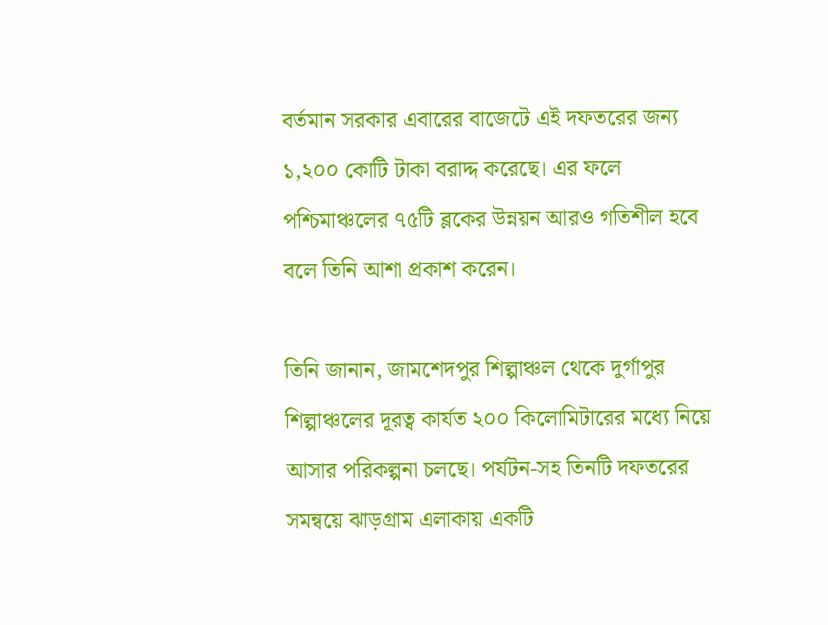বর্তমান সরকার এবারের বাজেটে এই দফতরের জন্য ১,২০০ কোটি টাকা বরাদ্দ করেছে। এর ফলে পশ্চিমাঞ্চলের ৭৫টি ব্লকের উন্নয়ন আরও গতিশীল হবে বলে তিনি আশা প্রকাশ করেন।

তিনি জানান, জামশেদপুর শিল্পাঞ্চল থেকে দুর্গাপুর শিল্পাঞ্চলের দূরত্ব কার্যত ২০০ কিলোমিটারের মধ্যে নিয়ে আসার পরিকল্পনা চলছে। পর্যটন-সহ তিনটি দফতরের সমন্বয়ে ঝাড়গ্রাম এলাকায় একটি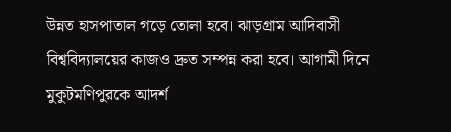উন্নত হাসপাতাল গড়ে তোলা হবে। ঝাড়গ্রাম আদিবাসী বিশ্ববিদ্যালয়ের কাজও দ্রুত সম্পন্ন করা হবে। আগামী দিনে মুকুটমণিপুরকে আদর্শ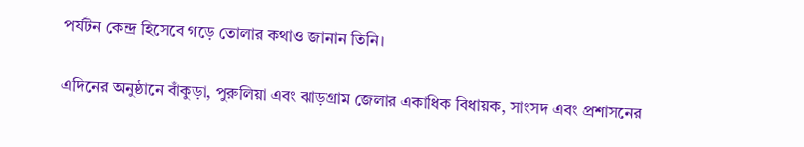পর্যটন কেন্দ্র হিসেবে গড়ে তোলার কথাও জানান তিনি।

এদিনের অনুষ্ঠানে বাঁকুড়া, পুরুলিয়া এবং ঝাড়গ্রাম জেলার একাধিক বিধায়ক, সাংসদ এবং প্রশাসনের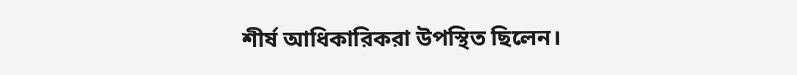শীর্ষ আধিকারিকরা উপস্থিত ছিলেন।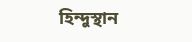হিন্দুস্থান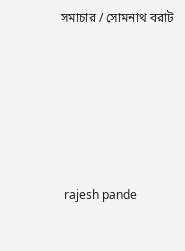সমাচার / সোমনাথ বরাট






 rajesh pande